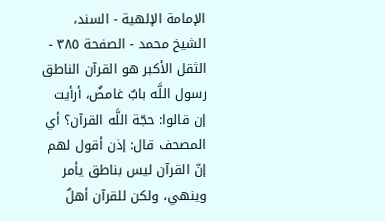الإمامة الإلهية - السند، الشيخ محمد - الصفحة ٣٨٥ - الثقل الأكبر هو القرآن الناطق
رسول اللَّه بابٌ غامضٌ، أرأيت إن قالوا: حجّة اللَّه القرآن؟ أي المصحف قال: إذن أقول لهم إنّ القرآن ليس بناطق يأمر وينهي، ولكن للقرآن أهلٌ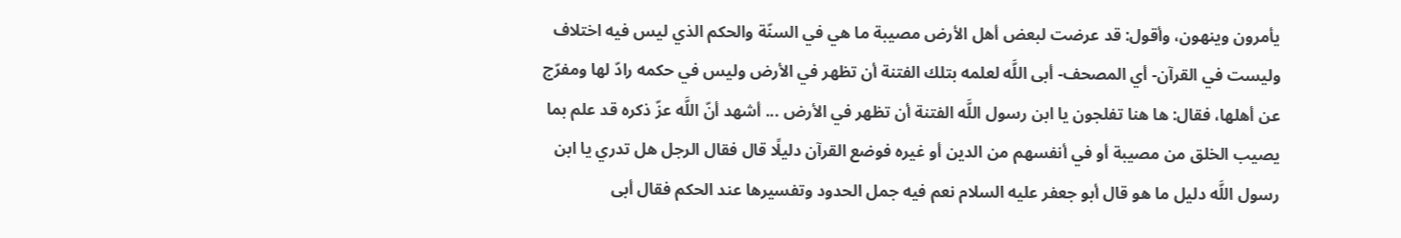يأمرون وينهون، وأقول: قد عرضت لبعض أهل الأرض مصيبة ما هي في السنّة والحكم الذي ليس فيه اختلاف وليست في القرآن- أي المصحف- أبى اللَّه لعلمه بتلك الفتنة أن تظهر في الأرض وليس في حكمه رادّ لها ومفرّج عن أهلها، فقال: ها هنا تفلجون يا ابن رسول اللَّه الفتنة أن تظهر في الأرض ... أشهد أنّ اللَّه عزّ ذكره قد علم بما يصيب الخلق من مصيبة أو في أنفسهم من الدين أو غيره فوضع القرآن دليلًا قال فقال الرجل هل تدري يا ابن رسول اللَّه دليل ما هو قال أبو جعفر عليه السلام نعم فيه جمل الحدود وتفسيرها عند الحكم فقال أبى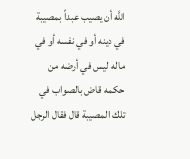اللَّه أن يصيب عبداً بمصيبة في دينه أو في نفسه أو في ماله ليس في أرضه من حكمه قاض بالصواب في تلك المصيبة قال فقال الرجل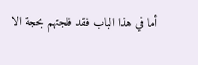أما في هذا الباب فقد فلجتهم بحجة الا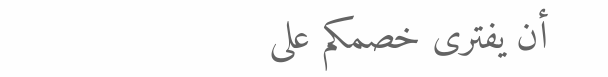أن يفترى خصمكم على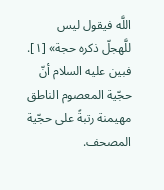اللَّه فيقول ليس للَّهجلّ ذكره حجة» [١].
فبين عليه السلام أنّ حجّية المعصوم الناطق مهيمنة رتبةً على حجّية المصحف.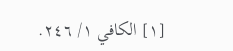[١] الكافي ١/ ٢٤٦.